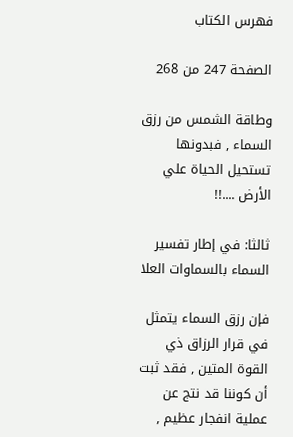فهرس الكتاب

الصفحة 247 من 268

وطاقة الشمس من رزق السماء , فبدونها تستحيل الحياة علي الأرض ....!!

ثالثا: في إطار تفسير السماء بالسماوات العلا

فإن رزق السماء يتمثل في قرار الرزاق ذي القوة المتين , فقد ثبت أن كوننا قد نتج عن عملية انفجار عظيم ,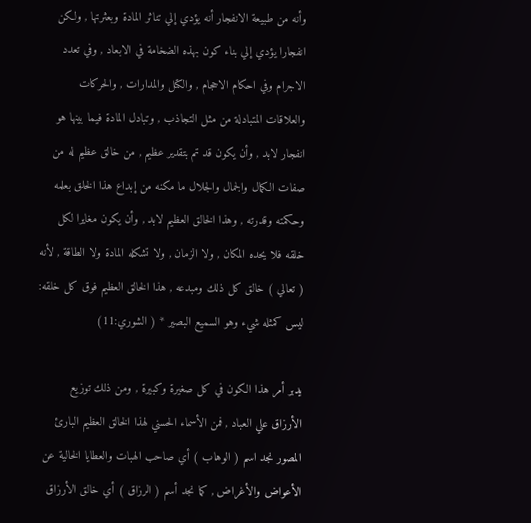وأنه من طبيعة الانفجار أنه يؤدي إلي تناثر المادة وبعثرتها , ولكن انفجارا يؤدي إلي بناء كون بهذه الضخامة في الابعاد , وفي تعدد الاجرام وفي احكام الاحجام , والكتل والمدارات , والحركات والعلاقات المتبادلة من مثل التجاذب , وتبادل المادة فيما بينها هو انفجار لابد , وأن يكون قد تم بتقدير عظيم , من خالق عظيم له من صفات الكمال والجمال والجلال ما مكنه من إبداع هذا الخلق بعلمه وحكمته وقدرته , وهذا الخالق العظيم لابد , وأن يكون مغايرا لكل خلقه فلا يحده المكان , ولا الزمان , ولا تشكله المادة ولا الطاقة , لأنه ( تعالي ) خالق كل ذلك ومبدعه , هذا الخالق العظيم فوق كل خلقه: ليس كمثله شيء وهو السميع البصير * ( الشوري:11)

يدبر أمر هذا الكون في كل صغيرة وكبيرة , ومن ذلك توزيع الأرزاق علي العباد , فمن الأسماء الحسني لهذا الخالق العظيم البارئ المصور نجد اسم ( الوهاب ) أي صاحب الهبات والعطايا الخالية عن الأعواض والأغراض , كما نجد أسم ( الرزاق ) أي خالق الأرزاق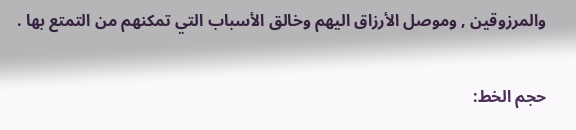والمرزوقين , وموصل الأرزاق اليهم وخالق الأسباب التي تمكنهم من التمتع بها .

حجم الخط: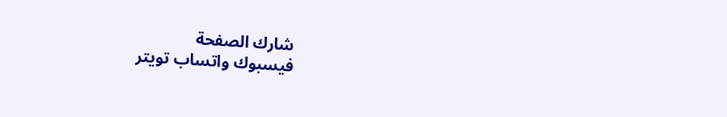شارك الصفحة
فيسبوك واتساب تويتر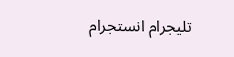تليجرام انستجرام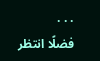. . .
فضلًا انتظر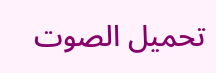تحميل الصوت